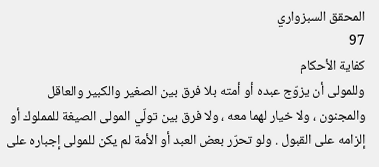المحقق السبزواري
97
كفاية الأحكام
وللمولى أن يزوّج عبده أو أمته بلا فرق بين الصغير والكبير والعاقل والمجنون ، ولا خيار لهما معه ، ولا فرق بين تولّي المولى الصيغة للمملوك أو إلزامه على القبول . ولو تحرّر بعض العبد أو الأمة لم يكن للمولى إجباره على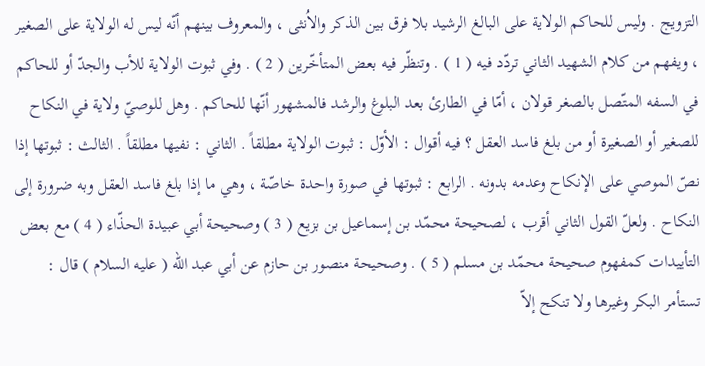التزويج . وليس للحاكم الولاية على البالغ الرشيد بلا فرق بين الذكر والاُنثى ، والمعروف بينهم أنّه ليس له الولاية على الصغير ، ويفهم من كلام الشهيد الثاني تردّد فيه ( 1 ) . وتنظّر فيه بعض المتأخّرين ( 2 ) . وفي ثبوت الولاية للأب والجدّ أو للحاكم في السفه المتّصل بالصغر قولان ، أمّا في الطارئ بعد البلوغ والرشد فالمشهور أنّها للحاكم . وهل للوصيّ ولاية في النكاح للصغير أو الصغيرة أو من بلغ فاسد العقل ؟ فيه أقوال : الأوّل : ثبوت الولاية مطلقاً . الثاني : نفيها مطلقاً . الثالث : ثبوتها إذا نصّ الموصي على الإنكاح وعدمه بدونه . الرابع : ثبوتها في صورة واحدة خاصّة ، وهي ما إذا بلغ فاسد العقل وبه ضرورة إلى النكاح . ولعلّ القول الثاني أقرب ، لصحيحة محمّد بن إسماعيل بن بزيع ( 3 ) وصحيحة أبي عبيدة الحذّاء ( 4 ) مع بعض التأييدات كمفهوم صحيحة محمّد بن مسلم ( 5 ) . وصحيحة منصور بن حازم عن أبي عبد الله ( عليه السلام ) قال : تستأمر البكر وغيرها ولا تنكح إلاّ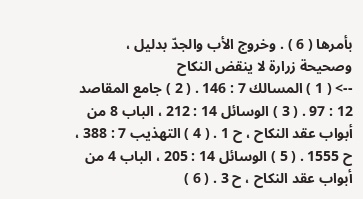بأمرها ( 6 ) . وخروج الأب والجدّ بدليل ، وصحيحة زرارة لا ينقض النكاح
--> ( 1 ) المسالك 7 : 146 . ( 2 ) جامع المقاصد 12 : 97 . ( 3 ) الوسائل 14 : 212 ، الباب 8 من أبواب عقد النكاح ، ح 1 . ( 4 ) التهذيب 7 : 388 ، ح 1555 . ( 5 ) الوسائل 14 : 205 ، الباب 4 من أبواب عقد النكاح ، ح 3 . ( 6 )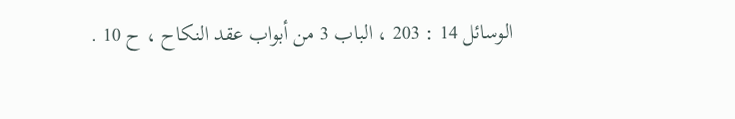الوسائل 14 : 203 ، الباب 3 من أبواب عقد النكاح ، ح 10 .